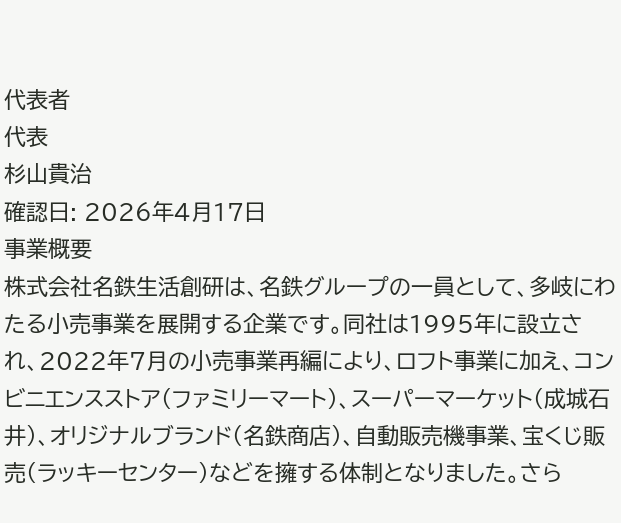代表者
代表
杉山貴治
確認日: 2026年4月17日
事業概要
株式会社名鉄生活創研は、名鉄グループの一員として、多岐にわたる小売事業を展開する企業です。同社は1995年に設立され、2022年7月の小売事業再編により、ロフト事業に加え、コンビニエンスストア(ファミリーマート)、スーパーマーケット(成城石井)、オリジナルブランド(名鉄商店)、自動販売機事業、宝くじ販売(ラッキーセンター)などを擁する体制となりました。さら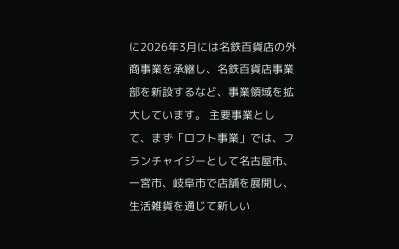に2026年3月には名鉄百貨店の外商事業を承継し、名鉄百貨店事業部を新設するなど、事業領域を拡大しています。 主要事業として、まず「ロフト事業」では、フランチャイジーとして名古屋市、一宮市、岐阜市で店舗を展開し、生活雑貨を通じて新しい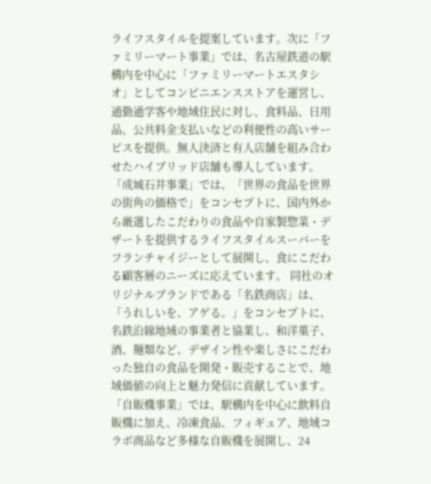ライフスタイルを提案しています。次に「ファミリーマート事業」では、名古屋鉄道の駅構内を中心に「ファミリーマートエスタシオ」としてコンビニエンスストアを運営し、通勤通学客や地域住民に対し、食料品、日用品、公共料金支払いなどの利便性の高いサービスを提供。無人決済と有人店舗を組み合わせたハイブリッド店舗も導入しています。「成城石井事業」では、「世界の食品を世界の街角の価格で」をコンセプトに、国内外から厳選したこだわりの食品や自家製惣菜・デザートを提供するライフスタイルスーパーをフランチャイジーとして展開し、食にこだわる顧客層のニーズに応えています。 同社のオリジナルブランドである「名鉄商店」は、「うれしいを、アゲる。」をコンセプトに、名鉄沿線地域の事業者と協業し、和洋菓子、酒、麺類など、デザイン性や楽しさにこだわった独自の食品を開発・販売することで、地域価値の向上と魅力発信に貢献しています。「自販機事業」では、駅構内を中心に飲料自販機に加え、冷凍食品、フィギュア、地域コラボ商品など多様な自販機を展開し、24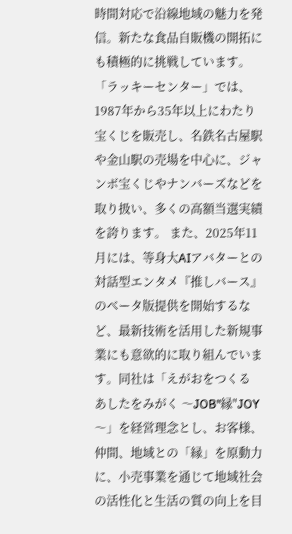時間対応で沿線地域の魅力を発信。新たな食品自販機の開拓にも積極的に挑戦しています。「ラッキーセンター」では、1987年から35年以上にわたり宝くじを販売し、名鉄名古屋駅や金山駅の売場を中心に、ジャンボ宝くじやナンバーズなどを取り扱い、多くの高額当選実績を誇ります。 また、2025年11月には、等身大AIアバターとの対話型エンタメ『推しバース』のベータ版提供を開始するなど、最新技術を活用した新規事業にも意欲的に取り組んでいます。同社は「えがおをつくる あしたをみがく 〜JOB"縁"JOY〜」を経営理念とし、お客様、仲間、地域との「縁」を原動力に、小売事業を通じて地域社会の活性化と生活の質の向上を目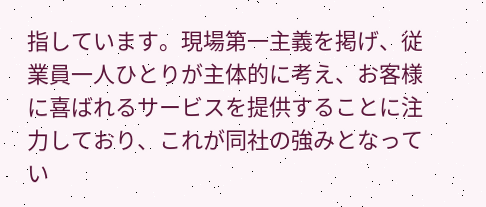指しています。現場第一主義を掲げ、従業員一人ひとりが主体的に考え、お客様に喜ばれるサービスを提供することに注力しており、これが同社の強みとなってい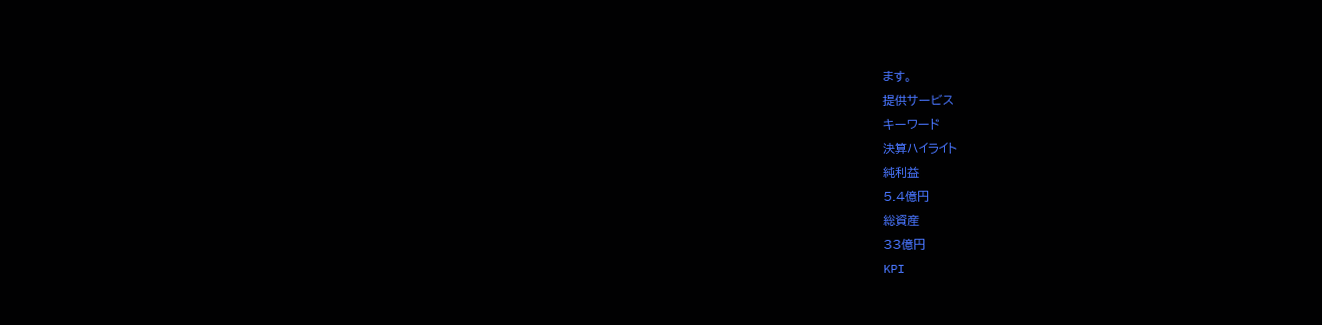ます。
提供サービス
キーワード
決算ハイライト
純利益
5.4億円
総資産
33億円
KPI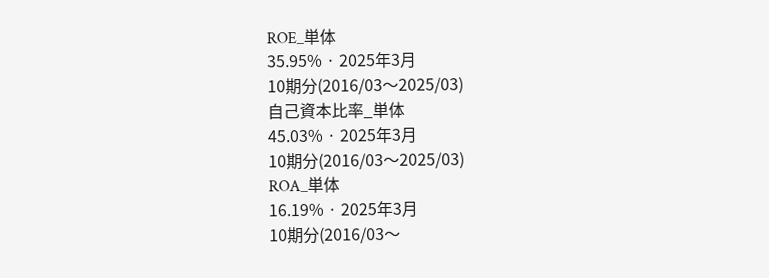ROE_単体
35.95% · 2025年3月
10期分(2016/03〜2025/03)
自己資本比率_単体
45.03% · 2025年3月
10期分(2016/03〜2025/03)
ROA_単体
16.19% · 2025年3月
10期分(2016/03〜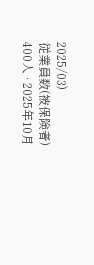2025/03)
従業員数(被保険者)
400人 · 2025年10月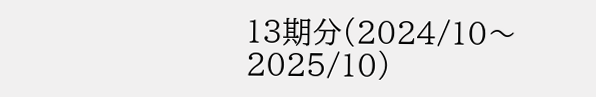13期分(2024/10〜2025/10)